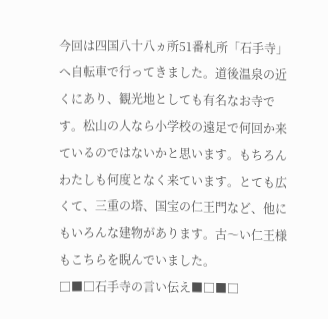今回は四国八十八ヵ所51番札所「石手寺」へ自転車で行ってきました。道後温泉の近くにあり、観光地としても有名なお寺です。松山の人なら小学校の遠足で何回か来ているのではないかと思います。もちろんわたしも何度となく来ています。とても広くて、三重の塔、国宝の仁王門など、他にもいろんな建物があります。古〜い仁王様もこちらを睨んでいました。
□■□石手寺の言い伝え■□■□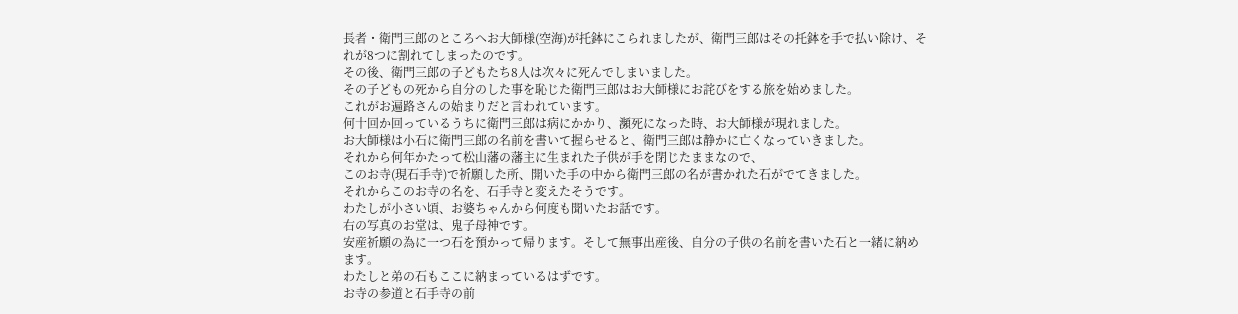長者・衛門三郎のところへお大師様(空海)が托鉢にこられましたが、衛門三郎はその托鉢を手で払い除け、それが8つに割れてしまったのです。
その後、衛門三郎の子どもたち8人は次々に死んでしまいました。
その子どもの死から自分のした事を恥じた衛門三郎はお大師様にお詫びをする旅を始めました。
これがお遍路さんの始まりだと言われています。
何十回か回っているうちに衛門三郎は病にかかり、瀕死になった時、お大師様が現れました。
お大師様は小石に衛門三郎の名前を書いて握らせると、衛門三郎は静かに亡くなっていきました。
それから何年かたって松山藩の藩主に生まれた子供が手を閉じたままなので、
このお寺(現石手寺)で祈願した所、開いた手の中から衛門三郎の名が書かれた石がでてきました。
それからこのお寺の名を、石手寺と変えたそうです。
わたしが小さい頃、お婆ちゃんから何度も聞いたお話です。
右の写真のお堂は、鬼子母神です。
安産祈願の為に一つ石を預かって帰ります。そして無事出産後、自分の子供の名前を書いた石と一緒に納めます。
わたしと弟の石もここに納まっているはずです。
お寺の参道と石手寺の前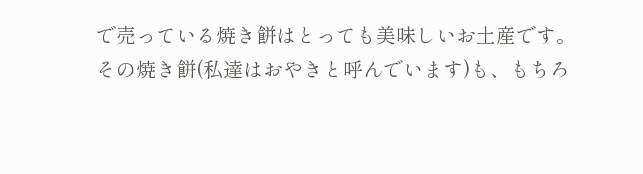で売っている焼き餅はとっても美味しいお土産です。
その焼き餅(私達はおやきと呼んでいます)も、もちろ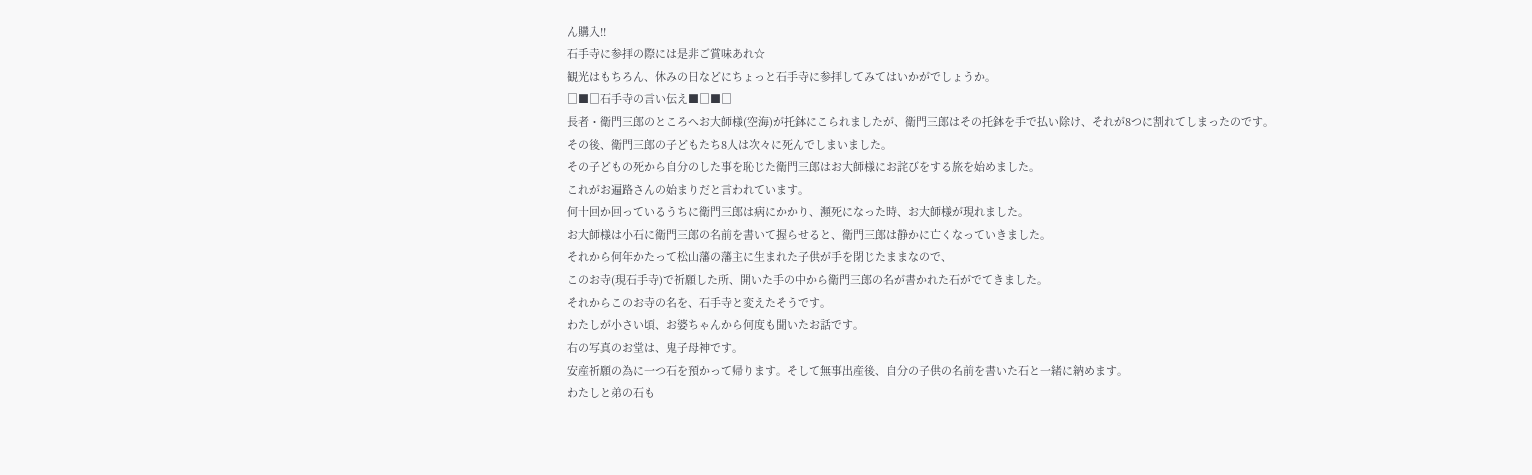ん購入!!
石手寺に参拝の際には是非ご賞味あれ☆
観光はもちろん、休みの日などにちょっと石手寺に参拝してみてはいかがでしょうか。
□■□石手寺の言い伝え■□■□
長者・衛門三郎のところへお大師様(空海)が托鉢にこられましたが、衛門三郎はその托鉢を手で払い除け、それが8つに割れてしまったのです。
その後、衛門三郎の子どもたち8人は次々に死んでしまいました。
その子どもの死から自分のした事を恥じた衛門三郎はお大師様にお詫びをする旅を始めました。
これがお遍路さんの始まりだと言われています。
何十回か回っているうちに衛門三郎は病にかかり、瀕死になった時、お大師様が現れました。
お大師様は小石に衛門三郎の名前を書いて握らせると、衛門三郎は静かに亡くなっていきました。
それから何年かたって松山藩の藩主に生まれた子供が手を閉じたままなので、
このお寺(現石手寺)で祈願した所、開いた手の中から衛門三郎の名が書かれた石がでてきました。
それからこのお寺の名を、石手寺と変えたそうです。
わたしが小さい頃、お婆ちゃんから何度も聞いたお話です。
右の写真のお堂は、鬼子母神です。
安産祈願の為に一つ石を預かって帰ります。そして無事出産後、自分の子供の名前を書いた石と一緒に納めます。
わたしと弟の石も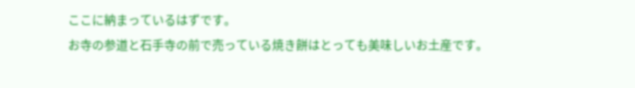ここに納まっているはずです。
お寺の参道と石手寺の前で売っている焼き餅はとっても美味しいお土産です。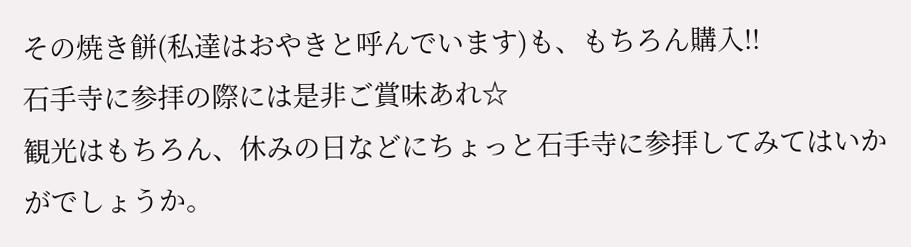その焼き餅(私達はおやきと呼んでいます)も、もちろん購入!!
石手寺に参拝の際には是非ご賞味あれ☆
観光はもちろん、休みの日などにちょっと石手寺に参拝してみてはいかがでしょうか。